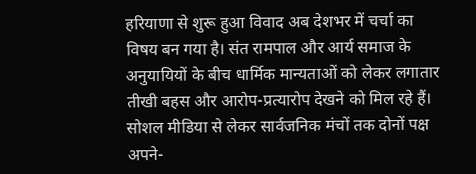हरियाणा से शुरू हुआ विवाद अब देशभर में चर्चा का विषय बन गया है। संत रामपाल और आर्य समाज के अनुयायियों के बीच धार्मिक मान्यताओं को लेकर लगातार तीखी बहस और आरोप-प्रत्यारोप देखने को मिल रहे हैं। सोशल मीडिया से लेकर सार्वजनिक मंचों तक दोनों पक्ष अपने-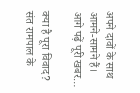अपने दावों के साथ आमने-सामने हैं। आगे पढ़ें पूरी खबर…

क्या है पूरा विवाद?
संत रामपाल के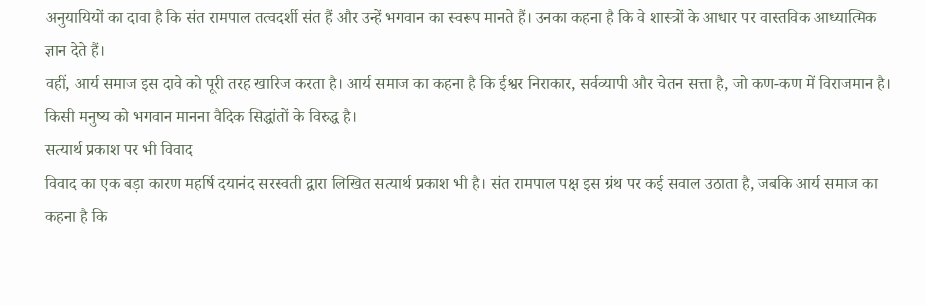अनुयायियों का दावा है कि संत रामपाल तत्वदर्शी संत हैं और उन्हें भगवान का स्वरूप मानते हैं। उनका कहना है कि वे शास्त्रों के आधार पर वास्तविक आध्यात्मिक ज्ञान देते हैं।
वहीं, आर्य समाज इस दावे को पूरी तरह खारिज करता है। आर्य समाज का कहना है कि ईश्वर निराकार, सर्वव्यापी और चेतन सत्ता है, जो कण-कण में विराजमान है। किसी मनुष्य को भगवान मानना वैदिक सिद्धांतों के विरुद्ध है।
सत्यार्थ प्रकाश पर भी विवाद
विवाद का एक बड़ा कारण महर्षि दयानंद सरस्वती द्वारा लिखित सत्यार्थ प्रकाश भी है। संत रामपाल पक्ष इस ग्रंथ पर कई सवाल उठाता है, जबकि आर्य समाज का कहना है कि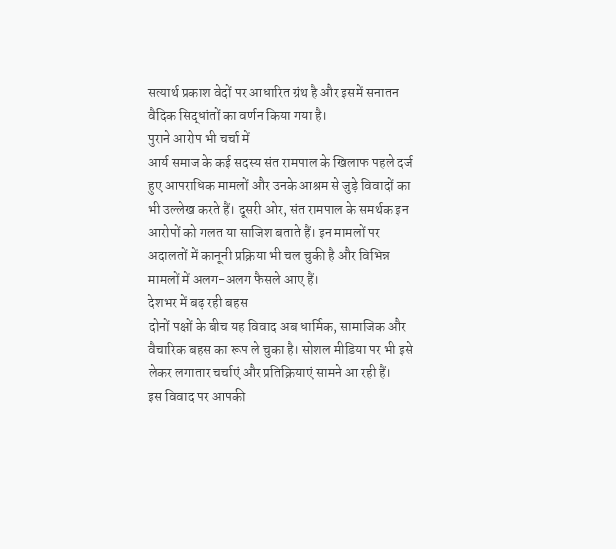सत्यार्थ प्रकाश वेदों पर आधारित ग्रंथ है और इसमें सनातन वैदिक सिद्धांतों का वर्णन किया गया है।
पुराने आरोप भी चर्चा में
आर्य समाज के कई सदस्य संत रामपाल के खिलाफ पहले दर्ज हुए आपराधिक मामलों और उनके आश्रम से जुड़े विवादों का भी उल्लेख करते हैं। दूसरी ओर, संत रामपाल के समर्थक इन आरोपों को गलत या साजिश बताते हैं। इन मामलों पर अदालतों में कानूनी प्रक्रिया भी चल चुकी है और विभिन्न मामलों में अलग-अलग फैसले आए हैं।
देशभर में बढ़ रही बहस
दोनों पक्षों के बीच यह विवाद अब धार्मिक, सामाजिक और वैचारिक बहस का रूप ले चुका है। सोशल मीडिया पर भी इसे लेकर लगातार चर्चाएं और प्रतिक्रियाएं सामने आ रही हैं।
इस विवाद पर आपकी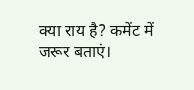क्या राय है? कमेंट में जरूर बताएं।